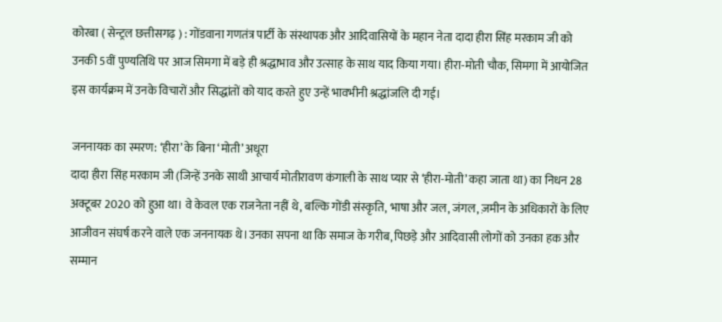कोरबा ( सेन्ट्रल छत्तीसगढ़ ) : गोंडवाना गणतंत्र पार्टी के संस्थापक और आदिवासियों के महान नेता दादा हीरा सिंह मरकाम जी को उनकी 5वीं पुण्यतिथि पर आज सिमगा में बड़े ही श्रद्धाभाव और उत्साह के साथ याद किया गया। हीरा-मोती चौक, सिमगा में आयोजित इस कार्यक्रम में उनके विचारों और सिद्धांतों को याद करते हुए उन्हें भावभीनी श्रद्धांजलि दी गई।

जननायक का स्मरण: ‘हीरा’ के बिना ‘मोती’ अधूरा
दादा हीरा सिंह मरकाम जी (जिन्हें उनके साथी आचार्य मोतीरावण कंगाली के साथ प्यार से ‘हीरा-मोती’ कहा जाता था) का निधन 28 अक्टूबर 2020 को हुआ था। वे केवल एक राजनेता नहीं थे, बल्कि गोंडी संस्कृति, भाषा और जल, जंगल, ज़मीन के अधिकारों के लिए आजीवन संघर्ष करने वाले एक जननायक थे।उनका सपना था कि समाज के गरीब, पिछड़े और आदिवासी लोगों को उनका हक और सम्मान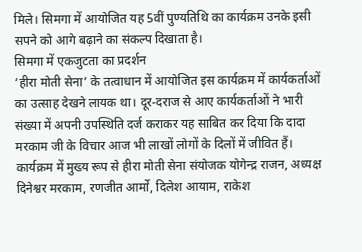मिले। सिमगा में आयोजित यह 5वीं पुण्यतिथि का कार्यक्रम उनके इसी सपने को आगे बढ़ाने का संकल्प दिखाता है।
सिमगा में एकजुटता का प्रदर्शन
‘हीरा मोती सेना’ के तत्वाधान में आयोजित इस कार्यक्रम में कार्यकर्ताओं का उत्साह देखने लायक था। दूर-दराज से आए कार्यकर्ताओं ने भारी संख्या में अपनी उपस्थिति दर्ज कराकर यह साबित कर दिया कि दादा मरकाम जी के विचार आज भी लाखों लोगों के दिलों में जीवित हैं।
कार्यक्रम में मुख्य रूप से हीरा मोती सेना संयोजक योगेन्द्र राजन, अध्यक्ष दिनेश्वर मरकाम, रणजीत आर्मो, दिलेश आयाम, राकेश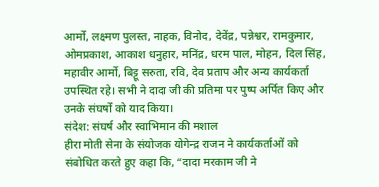आर्मों, लक्ष्मण पुलस्त, नाहक, विनोद, देवेंद्र, पन्नेश्वर, रामकुमार, ओमप्रकाश, आकाश धनुहार, मनिंद्र, धरम पाल, मोहन, दिल सिंह, महावीर आर्मो, बिट्टू सरुता, रवि, देव प्रताप और अन्य कार्यकर्ता उपस्थित रहे। सभी ने दादा जी की प्रतिमा पर पुष्प अर्पित किए और उनके संघर्षों को याद किया।
संदेश: संघर्ष और स्वाभिमान की मशाल
हीरा मोती सेना के संयोजक योगेन्द्र राजन ने कार्यकर्ताओं को संबोधित करते हुए कहा कि, “दादा मरकाम जी ने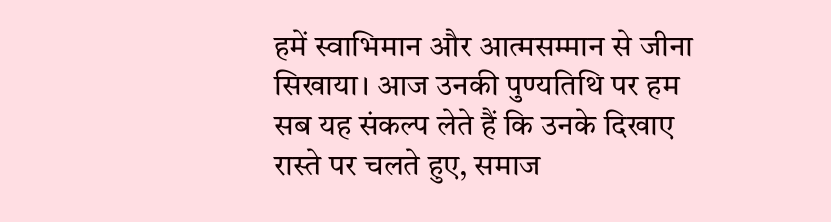हमें स्वाभिमान और आत्मसम्मान से जीना सिखाया। आज उनकी पुण्यतिथि पर हम सब यह संकल्प लेते हैं कि उनके दिखाए रास्ते पर चलते हुए, समाज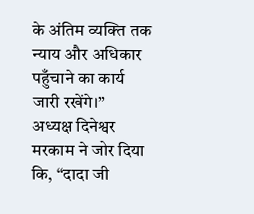के अंतिम व्यक्ति तक न्याय और अधिकार पहुँचाने का कार्य जारी रखेंगे।”
अध्यक्ष दिनेश्वर मरकाम ने जोर दिया कि, “दादा जी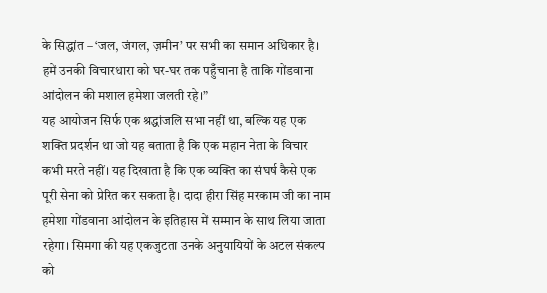के सिद्धांत – ‘जल, जंगल, ज़मीन’ पर सभी का समान अधिकार है। हमें उनकी विचारधारा को घर-घर तक पहुँचाना है ताकि गोंडवाना आंदोलन की मशाल हमेशा जलती रहे।”
यह आयोजन सिर्फ एक श्रद्धांजलि सभा नहीं था, बल्कि यह एक शक्ति प्रदर्शन था जो यह बताता है कि एक महान नेता के विचार कभी मरते नहीं। यह दिखाता है कि एक व्यक्ति का संघर्ष कैसे एक पूरी सेना को प्रेरित कर सकता है। दादा हीरा सिंह मरकाम जी का नाम हमेशा गोंडवाना आंदोलन के इतिहास में सम्मान के साथ लिया जाता रहेगा। सिमगा की यह एकजुटता उनके अनुयायियों के अटल संकल्प को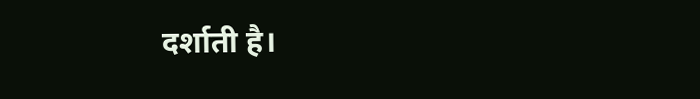दर्शाती है।